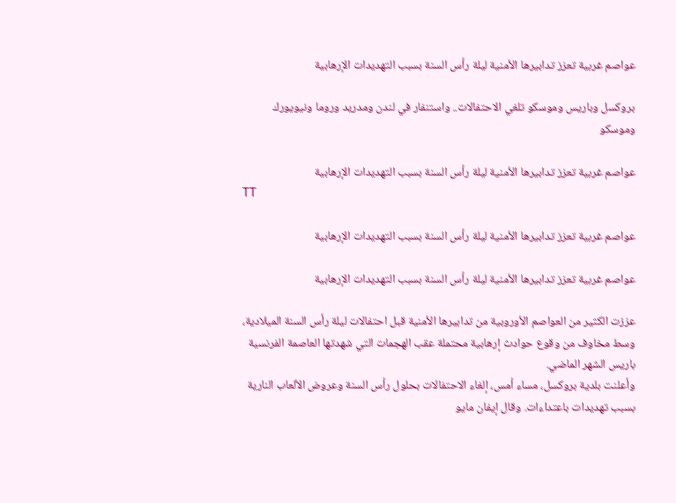عواصم غربية تعزز تدابيرها الأمنية ليلة رأس السنة بسبب التهديدات الإرهابية

بروكسل وباريس وموسكو تلغي الاحتفالات.. واستنفار في لندن ومدريد وروما ونيويورك وموسكو

عواصم غربية تعزز تدابيرها الأمنية ليلة رأس السنة بسبب التهديدات الإرهابية
TT

عواصم غربية تعزز تدابيرها الأمنية ليلة رأس السنة بسبب التهديدات الإرهابية

عواصم غربية تعزز تدابيرها الأمنية ليلة رأس السنة بسبب التهديدات الإرهابية

عززت الكثير من العواصم الأوروبية من تدابيرها الأمنية قبل احتفالات ليلة رأس السنة الميلادية، وسط مخاوف من وقوع حوادث إرهابية محتملة عقب الهجمات التي شهدتها العاصمة الفرنسية باريس الشهر الماضي.
وأعلنت بلدية بروكسل، مساء أمس، إلغاء الاحتفالات بحلول رأس السنة وعروض الألعاب النارية بسبب تهديدات باعتداءات. وقال إيفان مايو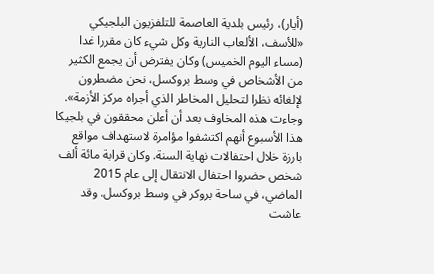(أيار)، رئيس بلدية العاصمة للتلفزيون البلجيكي «للأسف، الألعاب النارية وكل شيء كان مقررا غدا (مساء اليوم الخميس) وكان يفترض أن يجمع الكثير من الأشخاص في وسط بروكسل، نحن مضطرون لإلغائه نظرا لتحليل المخاطر الذي أجراه مركز الأزمة». وجاءت هذه المخاوف بعد أن أعلن محققون في بلجيكا هذا الأسبوع أنهم اكتشفوا مؤامرة لاستهداف مواقع بارزة خلال احتفالات نهاية السنة. وكان قرابة مائة ألف شخص حضروا احتفال الانتقال إلى عام 2015 الماضي، في ساحة بروكر في وسط بروكسل. وقد عاشت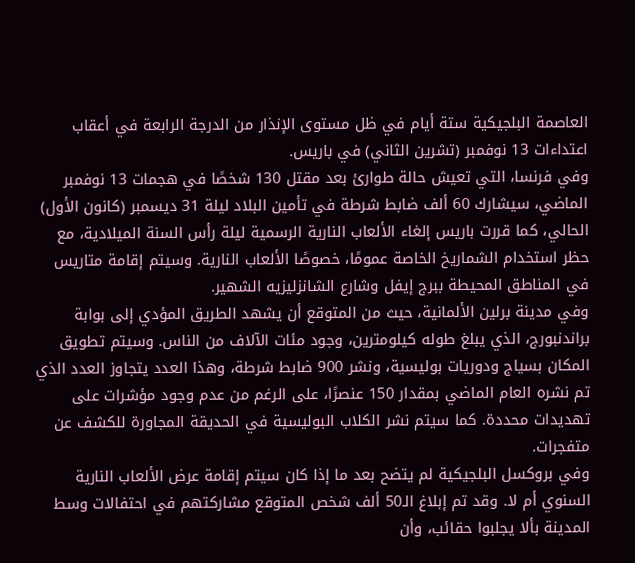العاصمة البلجيكية ستة أيام في ظل مستوى الإنذار من الدرجة الرابعة في أعقاب اعتداءات 13 نوفمبر (تشرين الثاني) في باريس.
وفي فرنسا، التي تعيش حالة طوارئ بعد مقتل 130 شخصًا في هجمات 13 نوفمبر الماضي، سيشارك 60 ألف ضابط شرطة في تأمين البلاد ليلة 31 ديسمبر (كانون الأول) الحالي، كما قررت باريس إلغاء الألعاب النارية الرسمية ليلة رأس السنة الميلادية، مع حظر استخدام الشماريخ الخاصة عمومًا، خصوصًا الألعاب النارية. وسيتم إقامة متاريس في المناطق المحيطة ببرج إيفل وشارع الشانزليزيه الشهير.
وفي مدينة برلين الألمانية، حيث من المتوقع أن يشهد الطريق المؤدي إلى بوابة براندنبورج، الذي يبلغ طوله كيلومترين، وجود مئات الآلاف من الناس. وسيتم تطويق المكان بسياج ودوريات بوليسية، ونشر 900 ضابط شرطة، وهذا العدد يتجاوز العدد الذي تم نشره العام الماضي بمقدار 150 عنصرًا، على الرغم من عدم وجود مؤشرات على تهديدات محددة. كما سيتم نشر الكلاب البوليسية في الحديقة المجاورة للكشف عن متفجرات.
وفي بروكسل البلجيكية لم يتضح بعد ما إذا كان سيتم إقامة عرض الألعاب النارية السنوي أم لا. وقد تم إبلاغ الـ50 ألف شخص المتوقع مشاركتهم في احتفالات وسط المدينة بألا يجلبوا حقائب، وأن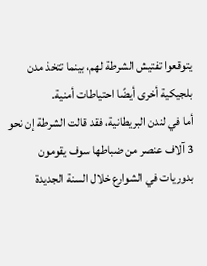يتوقعوا تفتيش الشرطة لهم، بينما تتخذ مدن بلجيكية أخرى أيضًا احتياطات أمنية.
أما في لندن البريطانية، فقد قالت الشرطة إن نحو 3 آلاف عنصر من ضباطها سوف يقومون بدوريات في الشوارع خلال السنة الجديدة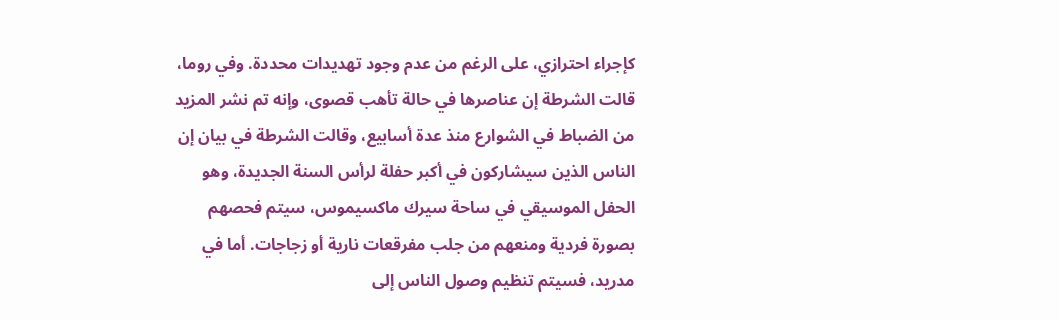كإجراء احترازي، على الرغم من عدم وجود تهديدات محددة. وفي روما، قالت الشرطة إن عناصرها في حالة تأهب قصوى، وإنه تم نشر المزيد من الضباط في الشوارع منذ عدة أسابيع، وقالت الشرطة في بيان إن الناس الذين سيشاركون في أكبر حفلة لرأس السنة الجديدة، وهو الحفل الموسيقي في ساحة سيرك ماكسيموس، سيتم فحصهم بصورة فردية ومنعهم من جلب مفرقعات نارية أو زجاجات. أما في مدريد، فسيتم تنظيم وصول الناس إلى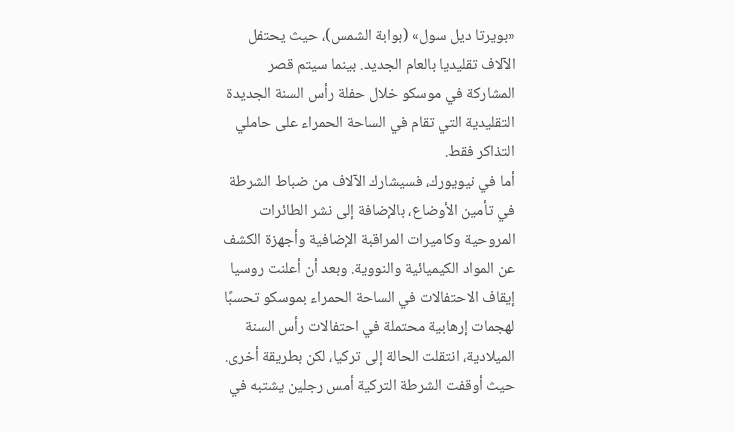«بويرتا ديل سول» (بوابة الشمس)، حيث يحتفل الآلاف تقليديا بالعام الجديد. بينما سيتم قصر المشاركة في موسكو خلال حفلة رأس السنة الجديدة التقليدية التي تقام في الساحة الحمراء على حاملي التذاكر فقط.
أما في نيويورك، فسيشارك الآلاف من ضباط الشرطة في تأمين الأوضاع، بالإضافة إلى نشر الطائرات المروحية وكاميرات المراقبة الإضافية وأجهزة الكشف عن المواد الكيميائية والنووية. وبعد أن أعلنت روسيا إيقاف الاحتفالات في الساحة الحمراء بموسكو تحسبًا لهجمات إرهابية محتملة في احتفالات رأس السنة الميلادية، انتقلت الحالة إلى تركيا، لكن بطريقة أخرى. حيث أوقفت الشرطة التركية أمس رجلين يشتبه في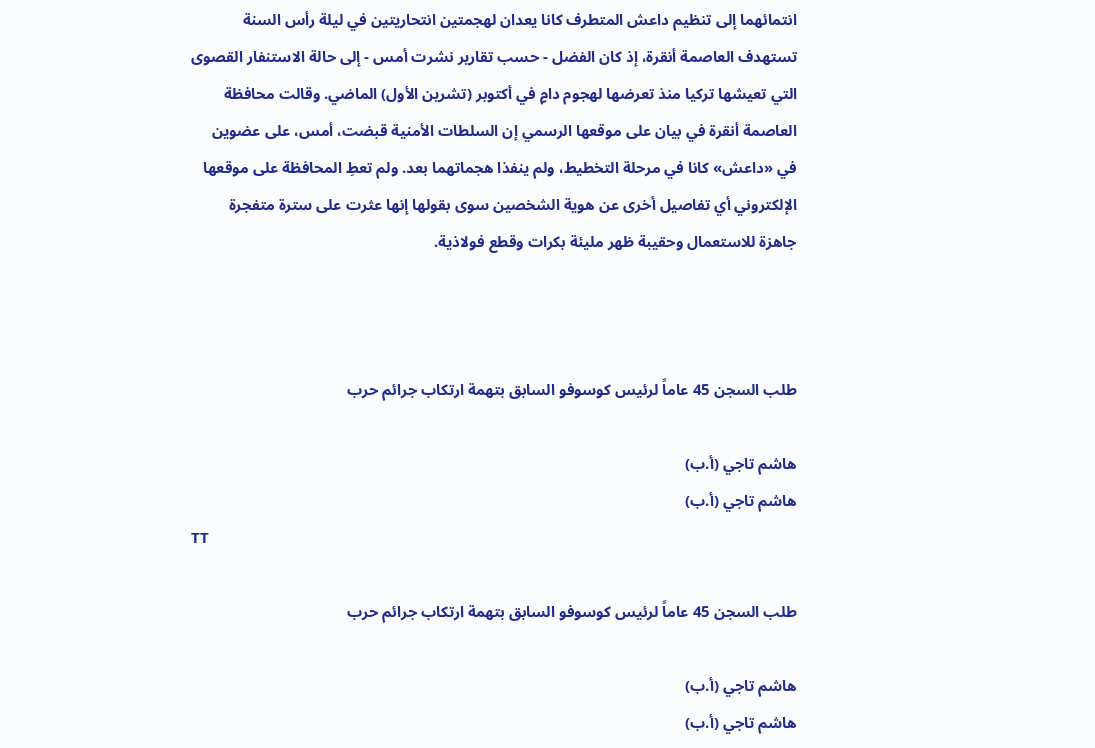انتمائهما إلى تنظيم داعش المتطرف كانا يعدان لهجمتين انتحاريتين في ليلة رأس السنة تستهدف العاصمة أنقرة، إذ كان الفضل - حسب تقارير نشرت أمس - إلى حالة الاستنفار القصوى التي تعيشها تركيا منذ تعرضها لهجوم دامٍ في أكتوبر (تشرين الأول) الماضي. وقالت محافظة العاصمة أنقرة في بيان على موقعها الرسمي إن السلطات الأمنية قبضت، أمس، على عضوين في «داعش» كانا في مرحلة التخطيط، ولم ينفذا هجماتهما بعد. ولم تعطِ المحافظة على موقعها الإلكتروني أي تفاصيل أخرى عن هوية الشخصين سوى بقولها إنها عثرت على سترة متفجرة جاهزة للاستعمال وحقيبة ظهر مليئة بكرات وقطع فولاذية.



طلب السجن 45 عاماً لرئيس كوسوفو السابق بتهمة ارتكاب جرائم حرب

هاشم تاجي (أ.ب)
هاشم تاجي (أ.ب)
TT

طلب السجن 45 عاماً لرئيس كوسوفو السابق بتهمة ارتكاب جرائم حرب

هاشم تاجي (أ.ب)
هاشم تاجي (أ.ب)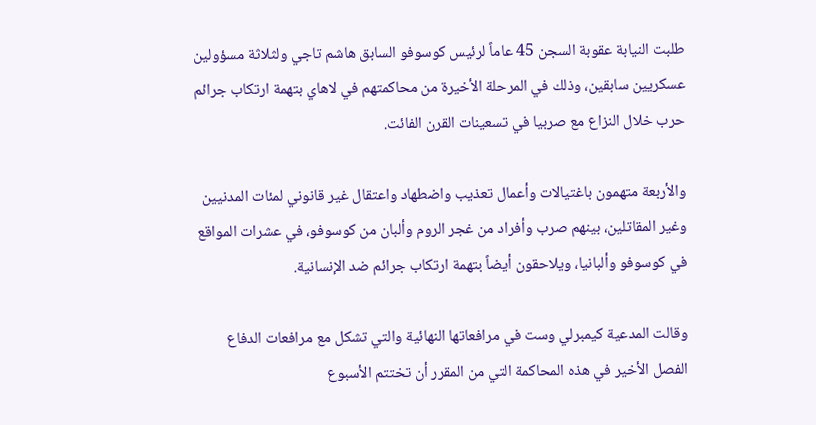طلبت النيابة عقوبة السجن 45 عاماً لرئيس كوسوفو السابق هاشم تاجي ولثلاثة مسؤولين عسكريين سابقين، وذلك في المرحلة الأخيرة من محاكمتهم في لاهاي بتهمة ارتكاب جرائم حرب خلال النزاع مع صربيا في تسعينات القرن الفائت.

والأربعة متهمون باغتيالات وأعمال تعذيب واضطهاد واعتقال غير قانوني لمئات المدنيين وغير المقاتلين، بينهم صرب وأفراد من غجر الروم وألبان من كوسوفو، في عشرات المواقع في كوسوفو وألبانيا، ويلاحقون أيضاً بتهمة ارتكاب جرائم ضد الإنسانية.

وقالت المدعية كيمبرلي وست في مرافعاتها النهائية والتي تشكل مع مرافعات الدفاع الفصل الأخير في هذه المحاكمة التي من المقرر أن تختتم الأسبوع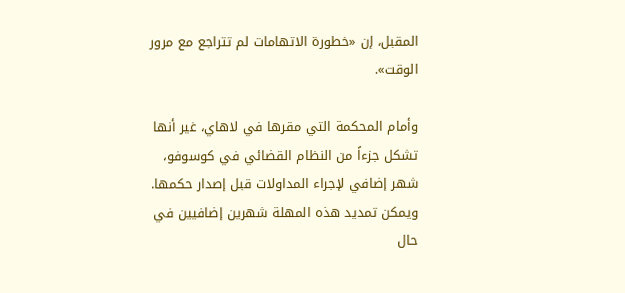المقبل، إن «خطورة الاتهامات لم تتراجع مع مرور الوقت».

وأمام المحكمة التي مقرها في لاهاي، غير أنها تشكل جزءاً من النظام القضائي في كوسوفو، شهر إضافي لإجراء المداولات قبل إصدار حكمها. ويمكن تمديد هذه المهلة شهرين إضافيين في حال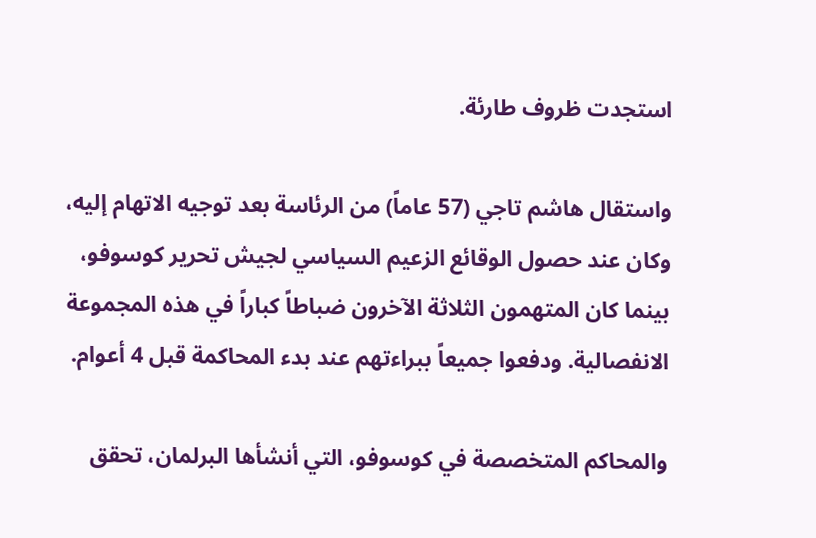استجدت ظروف طارئة.

واستقال هاشم تاجي (57 عاماً) من الرئاسة بعد توجيه الاتهام إليه، وكان عند حصول الوقائع الزعيم السياسي لجيش تحرير كوسوفو، بينما كان المتهمون الثلاثة الآخرون ضباطاً كباراً في هذه المجموعة الانفصالية. ودفعوا جميعاً ببراءتهم عند بدء المحاكمة قبل 4 أعوام.

والمحاكم المتخصصة في كوسوفو، التي أنشأها البرلمان، تحقق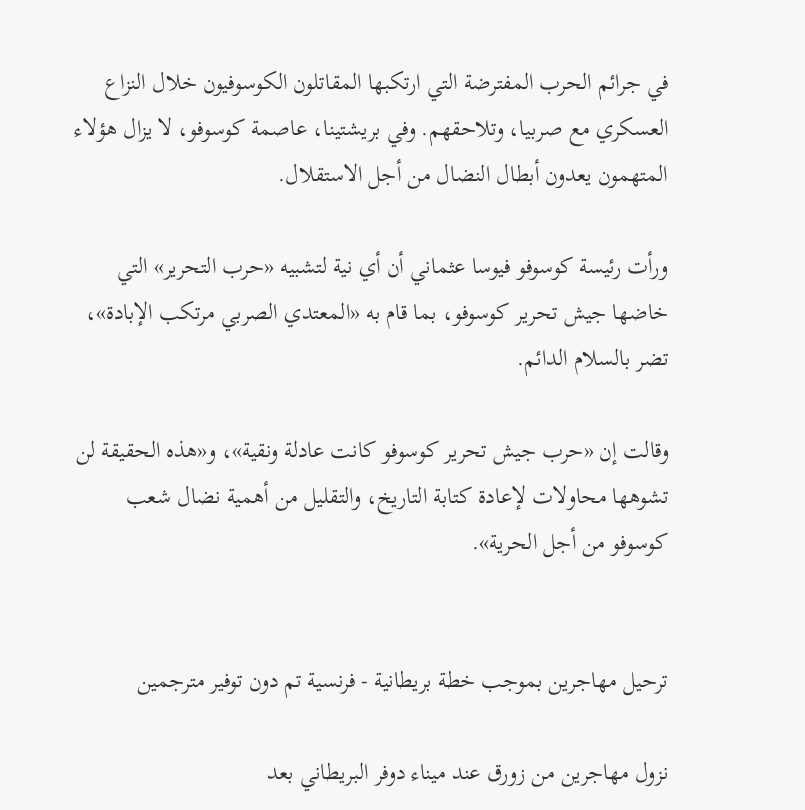في جرائم الحرب المفترضة التي ارتكبها المقاتلون الكوسوفيون خلال النزاع العسكري مع صربيا، وتلاحقهم. وفي بريشتينا، عاصمة كوسوفو، لا يزال هؤلاء المتهمون يعدون أبطال النضال من أجل الاستقلال.

ورأت رئيسة كوسوفو فيوسا عثماني أن أي نية لتشبيه «حرب التحرير» التي خاضها جيش تحرير كوسوفو، بما قام به «المعتدي الصربي مرتكب الإبادة»، تضر بالسلام الدائم.

وقالت إن «حرب جيش تحرير كوسوفو كانت عادلة ونقية»، و«هذه الحقيقة لن تشوهها محاولات لإعادة كتابة التاريخ، والتقليل من أهمية نضال شعب كوسوفو من أجل الحرية».


ترحيل مهاجرين بموجب خطة بريطانية - فرنسية تم دون توفير مترجمين

نزول مهاجرين من زورق عند ميناء دوفر البريطاني بعد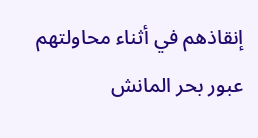إنقاذهم في أثناء محاولتهم عبور بحر المانش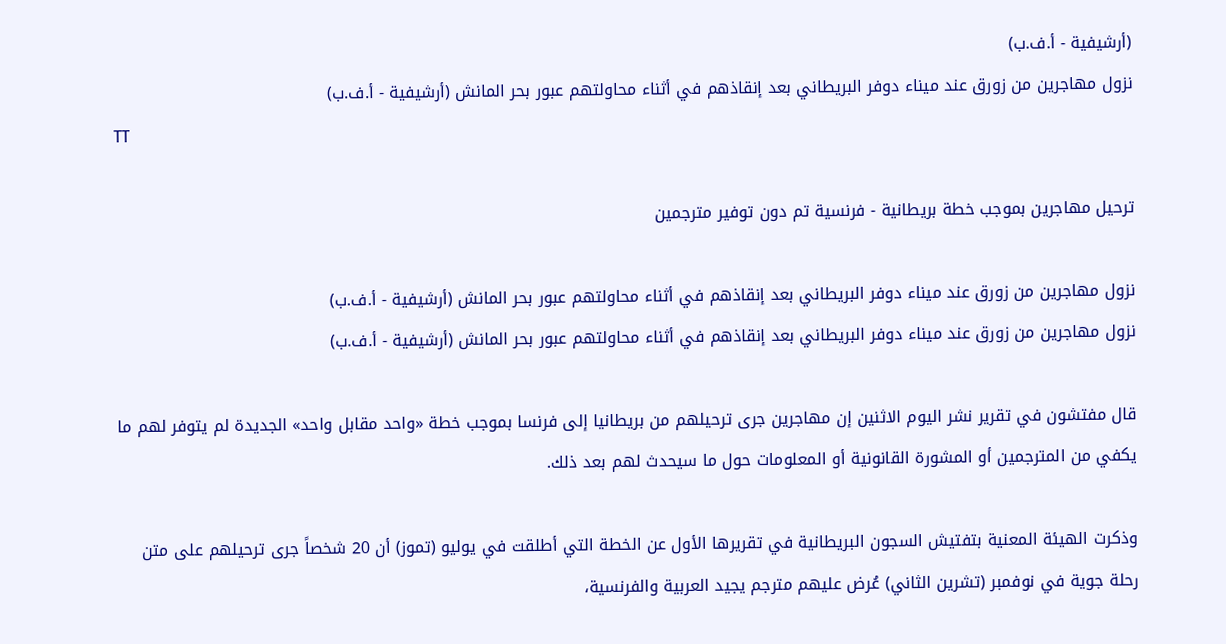(أرشيفية - أ.ف.ب)
نزول مهاجرين من زورق عند ميناء دوفر البريطاني بعد إنقاذهم في أثناء محاولتهم عبور بحر المانش (أرشيفية - أ.ف.ب)
TT

ترحيل مهاجرين بموجب خطة بريطانية - فرنسية تم دون توفير مترجمين

نزول مهاجرين من زورق عند ميناء دوفر البريطاني بعد إنقاذهم في أثناء محاولتهم عبور بحر المانش (أرشيفية - أ.ف.ب)
نزول مهاجرين من زورق عند ميناء دوفر البريطاني بعد إنقاذهم في أثناء محاولتهم عبور بحر المانش (أرشيفية - أ.ف.ب)

قال مفتشون في تقرير نشر اليوم الاثنين إن مهاجرين جرى ترحيلهم من بريطانيا إلى فرنسا بموجب خطة «واحد مقابل واحد» الجديدة لم يتوفر لهم ما يكفي من المترجمين أو المشورة القانونية أو المعلومات حول ما سيحدث لهم بعد ذلك.

وذكرت الهيئة المعنية بتفتيش السجون البريطانية في تقريرها الأول عن الخطة التي أطلقت في يوليو (تموز) أن 20 شخصاً جرى ترحيلهم على متن رحلة جوية في نوفمبر (تشرين الثاني) عُرض عليهم مترجم يجيد العربية والفرنسية،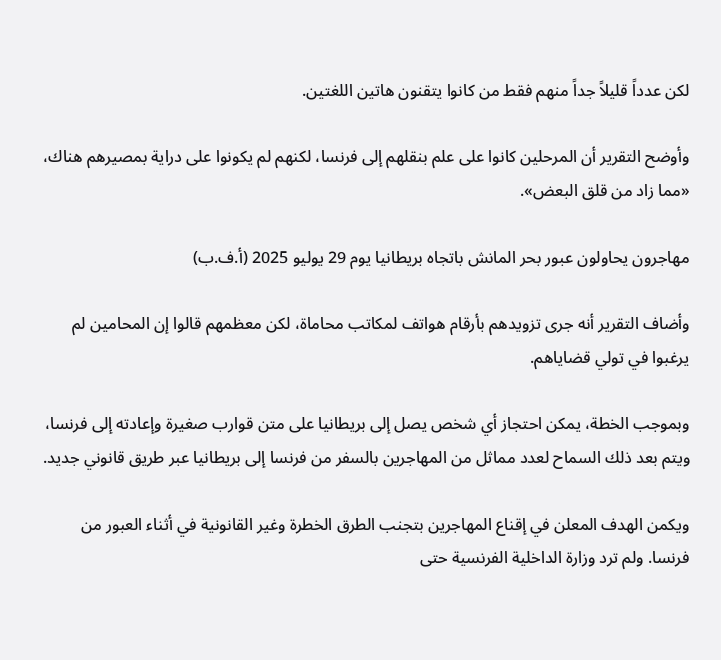لكن عدداً قليلاً جداً منهم فقط من كانوا يتقنون هاتين اللغتين.

وأوضح التقرير أن المرحلين كانوا على علم بنقلهم إلى فرنسا، لكنهم لم يكونوا على دراية بمصيرهم هناك، «مما زاد من قلق البعض».

مهاجرون يحاولون عبور بحر المانش باتجاه بريطانيا يوم 29 يوليو 2025 (أ.ف.ب)

وأضاف التقرير أنه جرى تزويدهم بأرقام هواتف لمكاتب محاماة، لكن معظمهم قالوا إن المحامين لم يرغبوا في تولي قضاياهم.

وبموجب الخطة، يمكن احتجاز أي شخص يصل إلى بريطانيا على متن قوارب صغيرة وإعادته إلى فرنسا، ويتم بعد ذلك السماح لعدد مماثل من المهاجرين بالسفر من فرنسا إلى بريطانيا عبر طريق قانوني جديد.

ويكمن الهدف المعلن في إقناع المهاجرين بتجنب الطرق الخطرة وغير القانونية في أثناء العبور من فرنسا. ولم ترد وزارة الداخلية الفرنسية حتى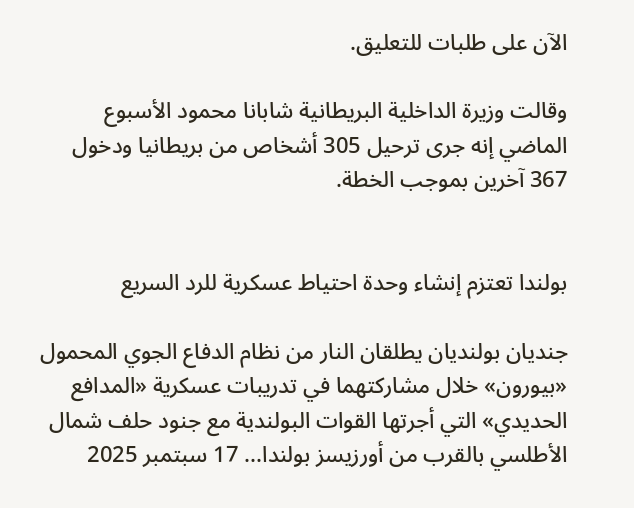الآن على طلبات للتعليق.

وقالت وزيرة الداخلية البريطانية شابانا محمود الأسبوع الماضي إنه جرى ترحيل 305 أشخاص من بريطانيا ودخول 367 آخرين بموجب الخطة.


بولندا تعتزم إنشاء وحدة احتياط عسكرية للرد السريع

جنديان بولنديان يطلقان النار من نظام الدفاع الجوي المحمول «بيورون» خلال مشاركتهما في تدريبات عسكرية «المدافع الحديدي» التي أجرتها القوات البولندية مع جنود حلف شمال الأطلسي بالقرب من أورزيسز بولندا... 17 سبتمبر 2025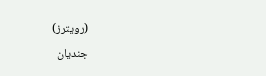(رويترز)
جنديان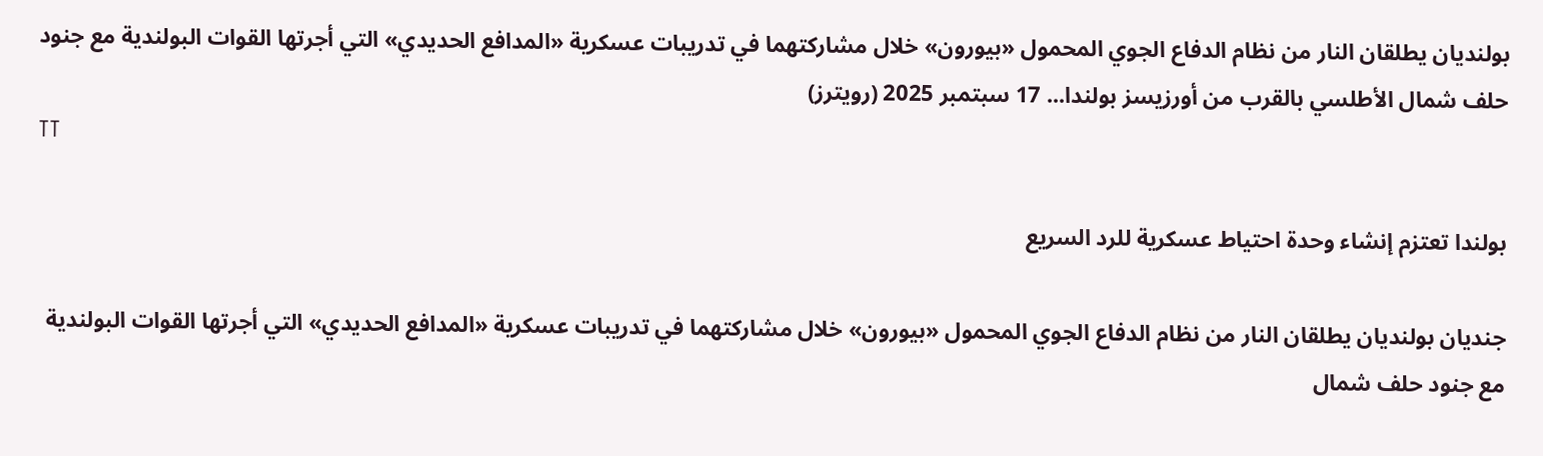بولنديان يطلقان النار من نظام الدفاع الجوي المحمول «بيورون» خلال مشاركتهما في تدريبات عسكرية «المدافع الحديدي» التي أجرتها القوات البولندية مع جنود حلف شمال الأطلسي بالقرب من أورزيسز بولندا... 17 سبتمبر 2025 (رويترز)
TT

بولندا تعتزم إنشاء وحدة احتياط عسكرية للرد السريع

جنديان بولنديان يطلقان النار من نظام الدفاع الجوي المحمول «بيورون» خلال مشاركتهما في تدريبات عسكرية «المدافع الحديدي» التي أجرتها القوات البولندية مع جنود حلف شمال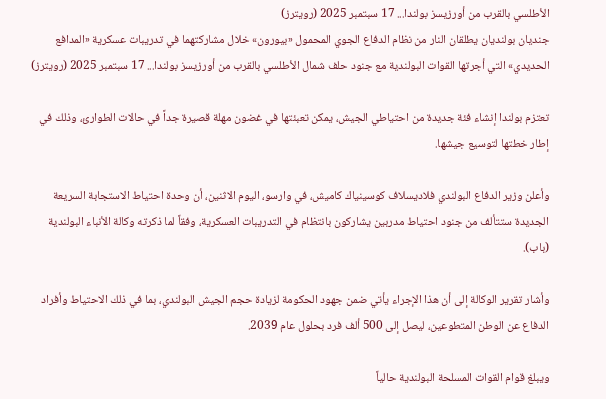الأطلسي بالقرب من أورزيسز بولندا... 17 سبتمبر 2025 (رويترز)
جنديان بولنديان يطلقان النار من نظام الدفاع الجوي المحمول «بيورون» خلال مشاركتهما في تدريبات عسكرية «المدافع الحديدي» التي أجرتها القوات البولندية مع جنود حلف شمال الأطلسي بالقرب من أورزيسز بولندا... 17 سبتمبر 2025 (رويترز)

تعتزم بولندا إنشاء فئة جديدة من احتياطي الجيش، يمكن تعبئتها في غضون مهلة قصيرة جداً في حالات الطوارئ، وذلك في إطار خطتها لتوسيع جيشها.

وأعلن وزير الدفاع البولندي فلاديسلاف كوسينياك كاميش، في وارسو، اليوم الاثنين، أن وحدة احتياط الاستجابة السريعة الجديدة ستتألف من جنود احتياط مدربين يشاركون بانتظام في التدريبات العسكرية، وفقاً لما ذكرته وكالة الأنباء البولندية (باب).

وأشار تقرير الوكالة إلى أن هذا الإجراء يأتي ضمن جهود الحكومة لزيادة حجم الجيش البولندي، بما في ذلك الاحتياط وأفراد الدفاع عن الوطن المتطوعين، ليصل إلى 500 ألف فرد بحلول عام 2039.

ويبلغ قوام القوات المسلحة البولندية حالياً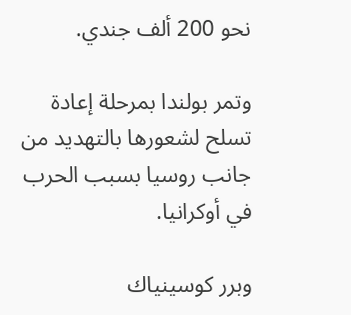نحو 200 ألف جندي.

وتمر بولندا بمرحلة إعادة تسلح لشعورها بالتهديد من جانب روسيا بسبب الحرب في أوكرانيا.

وبرر كوسينياك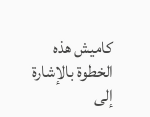كاميش هذه الخطوة بالإشارة إلى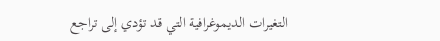التغيرات الديموغرافية التي قد تؤدي إلى تراجع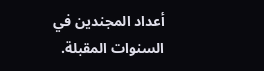أعداد المجندين في السنوات المقبلة.